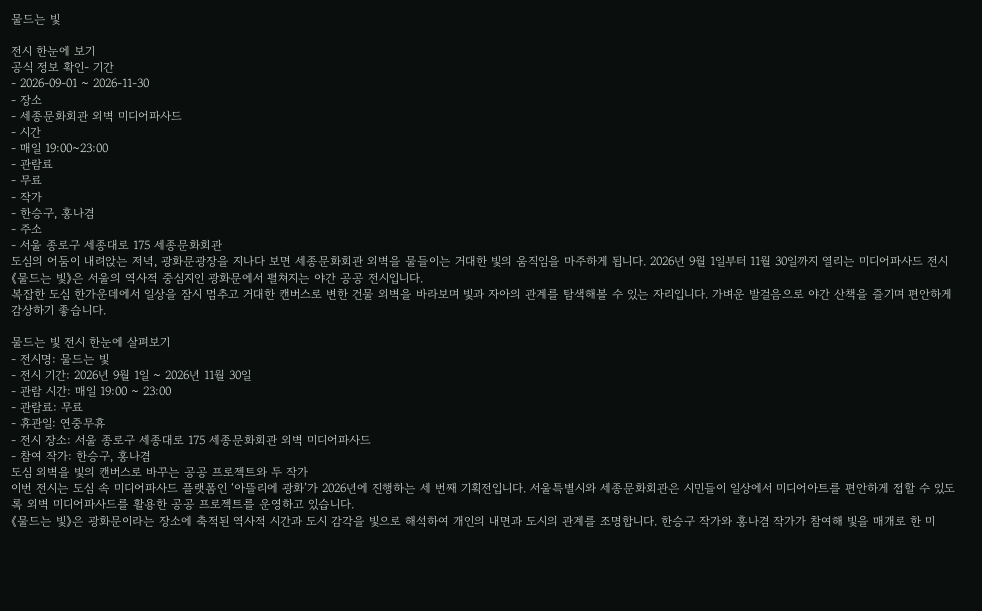물드는 빛

전시 한눈에 보기
공식 정보 확인- 기간
- 2026-09-01 ~ 2026-11-30
- 장소
- 세종문화회관 외벽 미디어파사드
- 시간
- 매일 19:00~23:00
- 관람료
- 무료
- 작가
- 한승구, 홍나겸
- 주소
- 서울 종로구 세종대로 175 세종문화회관
도심의 어둠이 내려앉는 저녁, 광화문광장을 지나다 보면 세종문화회관 외벽을 물들이는 거대한 빛의 움직임을 마주하게 됩니다. 2026년 9월 1일부터 11월 30일까지 열리는 미디어파사드 전시 《물드는 빛》은 서울의 역사적 중심지인 광화문에서 펼쳐지는 야간 공공 전시입니다.
복잡한 도심 한가운데에서 일상을 잠시 멈추고 거대한 캔버스로 변한 건물 외벽을 바라보며 빛과 자아의 관계를 탐색해볼 수 있는 자리입니다. 가벼운 발걸음으로 야간 산책을 즐기며 편안하게 감상하기 좋습니다.

물드는 빛 전시 한눈에 살펴보기
- 전시명: 물드는 빛
- 전시 기간: 2026년 9월 1일 ~ 2026년 11월 30일
- 관람 시간: 매일 19:00 ~ 23:00
- 관람료: 무료
- 휴관일: 연중무휴
- 전시 장소: 서울 종로구 세종대로 175 세종문화회관 외벽 미디어파사드
- 참여 작가: 한승구, 홍나겸
도심 외벽을 빛의 캔버스로 바꾸는 공공 프로젝트와 두 작가
이번 전시는 도심 속 미디어파사드 플랫폼인 ‘아뜰리에 광화’가 2026년에 진행하는 세 번째 기획전입니다. 서울특별시와 세종문화회관은 시민들이 일상에서 미디어아트를 편안하게 접할 수 있도록 외벽 미디어파사드를 활용한 공공 프로젝트를 운영하고 있습니다.
《물드는 빛》은 광화문이라는 장소에 축적된 역사적 시간과 도시 감각을 빛으로 해석하여 개인의 내면과 도시의 관계를 조명합니다. 한승구 작가와 홍나겸 작가가 참여해 빛을 매개로 한 미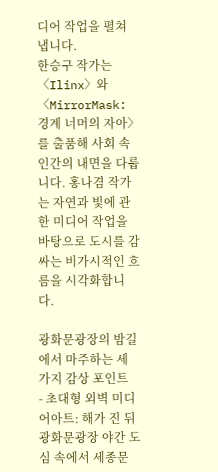디어 작업을 펼쳐 냅니다.
한승구 작가는 〈Ilinx〉와 〈MirrorMask: 경계 너머의 자아〉를 출품해 사회 속 인간의 내면을 다룹니다. 홍나겸 작가는 자연과 빛에 관한 미디어 작업을 바탕으로 도시를 감싸는 비가시적인 흐름을 시각화합니다.

광화문광장의 밤길에서 마주하는 세 가지 감상 포인트
- 초대형 외벽 미디어아트: 해가 진 뒤 광화문광장 야간 도심 속에서 세종문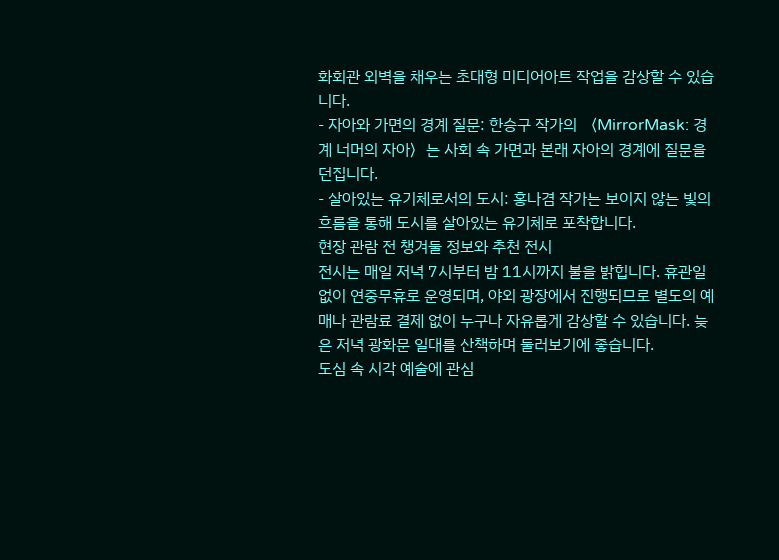화회관 외벽을 채우는 초대형 미디어아트 작업을 감상할 수 있습니다.
- 자아와 가면의 경계 질문: 한승구 작가의 〈MirrorMask: 경계 너머의 자아〉는 사회 속 가면과 본래 자아의 경계에 질문을 던집니다.
- 살아있는 유기체로서의 도시: 홍나겸 작가는 보이지 않는 빛의 흐름을 통해 도시를 살아있는 유기체로 포착합니다.
현장 관람 전 챙겨둘 정보와 추천 전시
전시는 매일 저녁 7시부터 밤 11시까지 불을 밝힙니다. 휴관일 없이 연중무휴로 운영되며, 야외 광장에서 진행되므로 별도의 예매나 관람료 결제 없이 누구나 자유롭게 감상할 수 있습니다. 늦은 저녁 광화문 일대를 산책하며 둘러보기에 좋습니다.
도심 속 시각 예술에 관심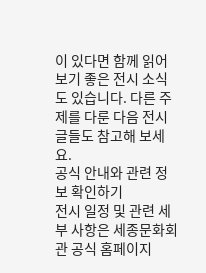이 있다면 함께 읽어보기 좋은 전시 소식도 있습니다. 다른 주제를 다룬 다음 전시 글들도 참고해 보세요.
공식 안내와 관련 정보 확인하기
전시 일정 및 관련 세부 사항은 세종문화회관 공식 홈페이지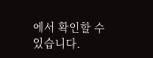에서 확인할 수 있습니다.